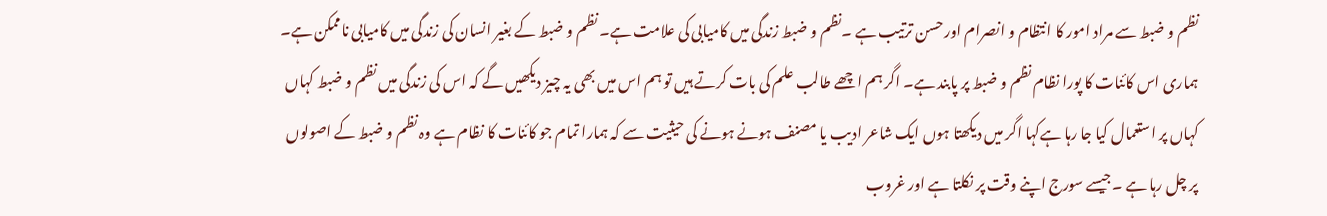نظم و ضبط سے مراد امور کا انتظام و انصرام اور حسن ترتیب ہے ۔نظم و ضبط زندگی میں کامیابی کی علامت ہے۔ نظم و ضبط کے بغیر انسان کی زندگی میں کامیابی ناممکن ہے۔ ہماری اس کائنات کا پورا نظام نظم و ضبط پر پابند ہے۔ اگر ہم اچھے طالب علم کی بات کرتے ہیں تو ہم اس میں بھی یہ چیز دیکھیں گے کہ اس کی زندگی میں نظم و ضبط کہاں کہاں پر استعمال کیا جا رہا ہےکہا اگر میں دیکھتا ہوں ایک شاعر ادیب یا مصنف ہونے ہونے کی حیثیت سے کہ ہمارا تمام جو کائنات کا نظام ہے وہ نظم و ضبط کے اصولوں پر چل رہا ہے ۔جیسے سورج اپنے وقت پر نکلتا ہے اور غروب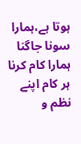ہوتا ہے،ہمارا سونا جاگنا ہمارا کام کرنا ہر کام اپنے نظم و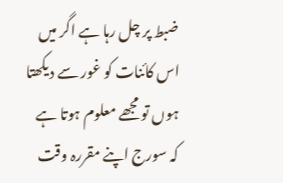ضبط پر چل رہا ہے اگر میں اس کائنات کو غور سے دیکھتا ہوں تو مجھے معلوم ہوتا ہے کہ سورج اپنے مقررہ وقت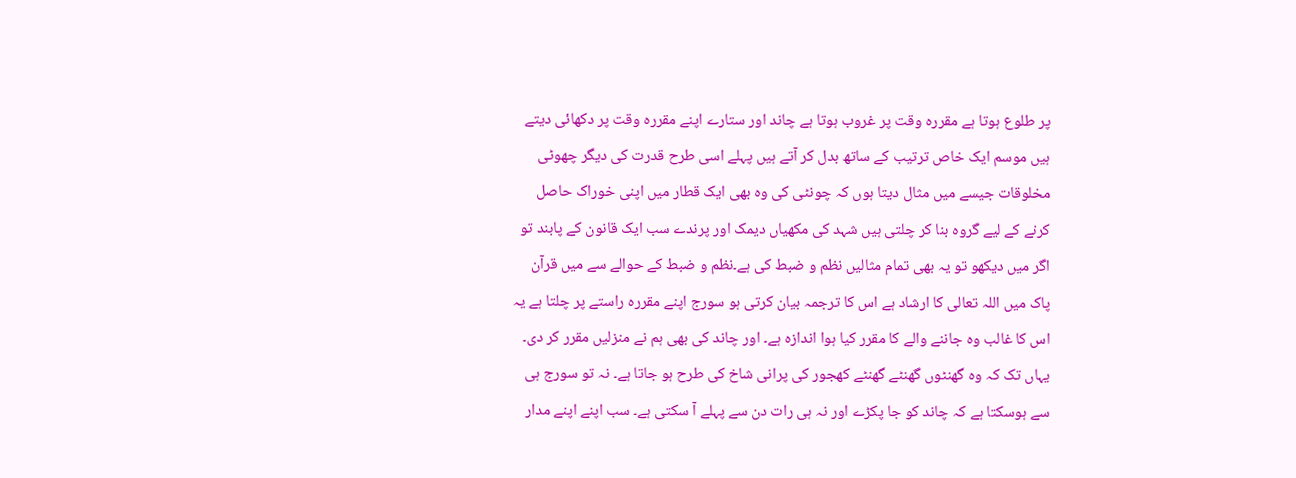پر طلوع ہوتا ہے مقررہ وقت پر غروب ہوتا ہے چاند اور ستارے اپنے مقررہ وقت پر دکھائی دیتے ہیں موسم ایک خاص ترتیب کے ساتھ بدل کر آتے ہیں پہلے اسی طرح قدرت کی دیگر چھوٹی مخلوقات جیسے میں مثال دیتا ہوں کہ چونٹی کی وہ بھی ایک قطار میں اپنی خوراک حاصل کرنے کے لیے گروہ بنا کر چلتی ہیں شہد کی مکھیاں دیمک اور پرندے سب ایک قانون کے پابند تو اگر میں دیکھو تو یہ بھی تمام مثالیں نظم و ضبط کی ہے۔نظم و ضبط کے حوالے سے میں قرآن پاک میں اللہ تعالی کا ارشاد ہے اس کا ترجمہ بیان کرتی ہو سورج اپنے مقررہ راستے پر چلتا ہے یہ اس کا غالب وہ جاننے والے کا مقرر کیا ہوا اندازہ ہے۔ اور چاند کی بھی ہم نے منزلیں مقرر کر دی۔ یہاں تک کہ وہ گھنٹوں گھنٹے گھنٹے کھجور کی پرانی شاخ کی طرح ہو جاتا ہے۔ نہ تو سورج ہی سے ہوسکتا ہے کہ چاند کو جا پکڑے اور نہ ہی رات دن سے پہلے آ سکتی ہے۔ سب اپنے اپنے مدار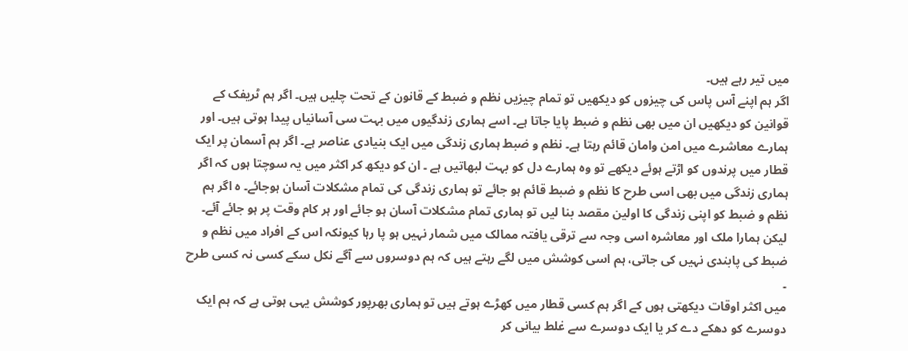میں تیر رہے ہیں۔
اگر ہم اپنے آس پاس کی چیزوں کو دیکھیں تو تمام چیزیں نظم و ضبط کے قانون کے تحت چلیں ہیں۔ اگر ہم ٹریفک کے قوانین کو دیکھیں ان میں بھی نظم و ضبط پایا جاتا ہے۔ اسے ہماری زندگیوں میں بہت سی آسانیاں پیدا ہوتی ہیں۔ اور ہمارے معاشرے میں امن وامان قائم رہتا ہے۔ نظم و ضبط ہماری زندگی میں ایک بنیادی عناصر ہے۔ اگر ہم آسمان پر ایک قطار میں پرندوں کو اڑتے ہوئے دیکھے تو وہ ہمارے دل کو بہت لبھاتیں ہے ۔ ان کو دیکھ کر اکثر میں یہ سوچتا ہوں کہ اگر ہماری زندگی میں بھی اسی طرح کا نظم و ضبط قائم ہو جائے تو ہماری زندگی کی تمام مشکلات آسان ہوجائے۔ ہ اگر ہم نظم و ضبط کو اپنی زندگی کا اولین مقصد بنا لیں تو ہماری تمام مشکلات آسان ہو جائے اور ہر کام وقت پر ہو جائے آئے۔ لیکن ہمارا ملک اور معاشرہ اسی وجہ سے ترقی یافتہ ممالک میں شمار نہیں ہو پا رہا کیونکہ اس کے افراد میں نظم و ضبط کی پابندی نہیں کی جاتی، ہم اسی کوشش میں لگے رہتے ہیں کہ ہم دوسروں سے آگے نکل سکے کسی نہ کسی طرح ۔
میں اکثر اوقات دیکھتی ہوں کے اگر ہم کسی قطار میں کھڑے ہوتے ہیں تو ہماری بھرپور کوشش یہی ہوتی ہے کہ ہم ایک دوسرے کو دھکے دے کر یا ایک دوسرے سے غلط بیانی کر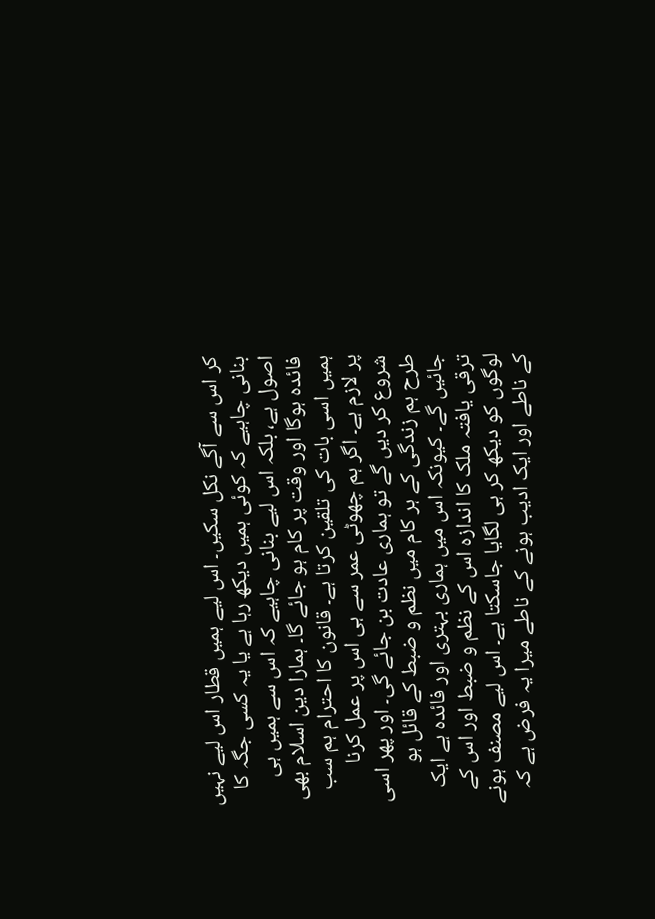کر اس سے آگے نکل سکیں۔ اس لیے ہمیں قطار اس لیے نہیں بنانی چاہیے کہ کوئی ہمیں دیکھ رہا ہے یا یہ کسی جگہ کا اصول ہے، بلکہ اس لیے بنانی چاہیے کہ اس سے ہمیں ہی فائدہ ہوگا اور وقت پر کام ہو جائے گا۔ ہمارا دین اسلام بھی ہمیں اسی بات کی تلقین کرتا ہے۔ قانون کا احترام ہم سب پر لازم ہے۔ اگر ہم چھوٹی عمر سے ہی اس پر عمل کرنا شروع کر دیں گے تو ہماری عادت بن جائے گی۔ اور پھر اسی طرح ہم زندگی کے ہر کام میں نظم و ضبط کے قائل ہو جائیں گے۔ کیونکہ اس میں ہماری بہتری اور فائدہ ہے ایک ترقی یافتہ ملک کا اندازہ اس کے نظم و ضبط اور اس کے لوگوں کو دیکھ کر ہی لگایا جاسکتا ہے۔ اس لیے مصنف ہونے کے ناطے اور ایک ادیب ہونے کے ناطے میرا یہ فرض ہے کہ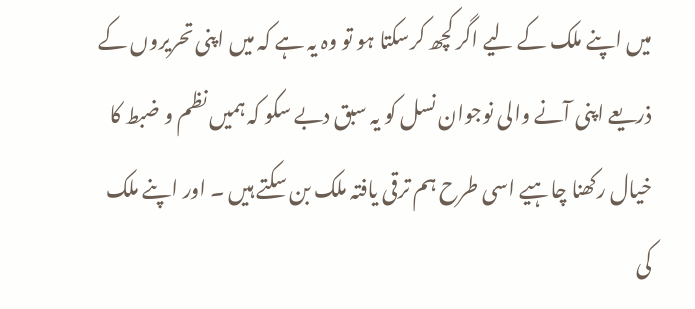میں اپنے ملک کے لیے اگر کچھ کرسکتا ہو تو وہ یہ ہے کہ میں اپنی تحریروں کے ذریعے اپنی آنے والی نوجوان نسل کو یہ سبق دبے سکو کہ ہمیں نظم و ضبط کا خیال رکھنا چاہیے اسی طرح ہم ترقی یافتہ ملک بن سکتے ہیں ۔ اور اپنے ملک کی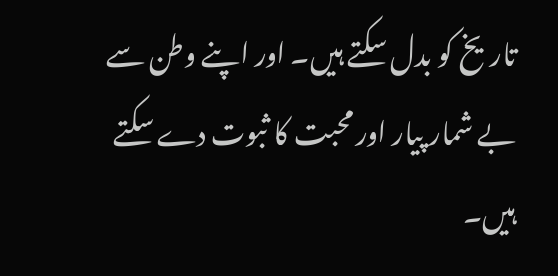تاریخ کو بدل سکتے ہیں۔ اور اپنے وطن سے بے شمار پیار اور محبت کا ثبوت دے سکتے ہیں۔